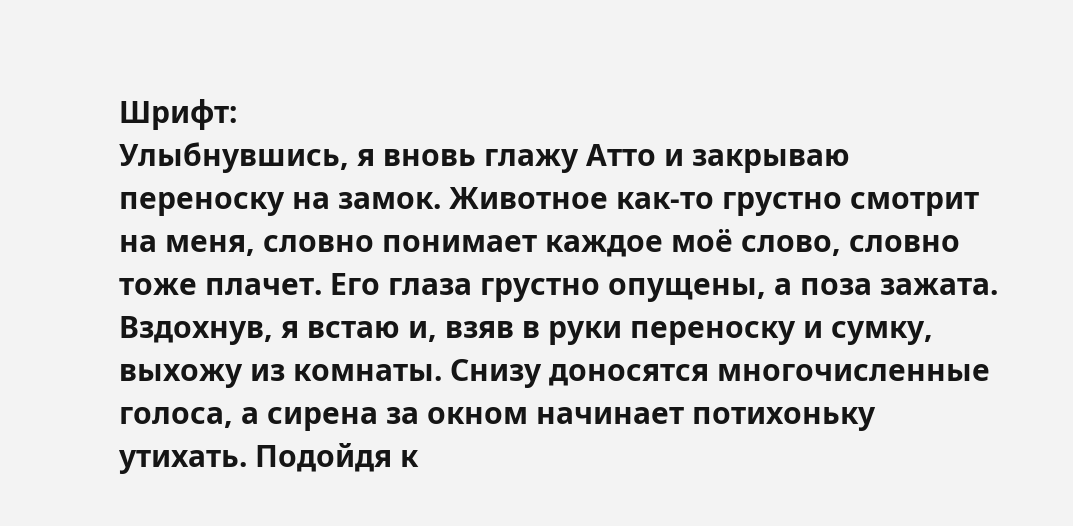Шрифт:
Улыбнувшись, я вновь глажу Атто и закрываю переноску на замок. Животное как-то грустно смотрит на меня, словно понимает каждое моё слово, словно тоже плачет. Его глаза грустно опущены, а поза зажата. Вздохнув, я встаю и, взяв в руки переноску и сумку, выхожу из комнаты. Снизу доносятся многочисленные голоса, а сирена за окном начинает потихоньку утихать. Подойдя к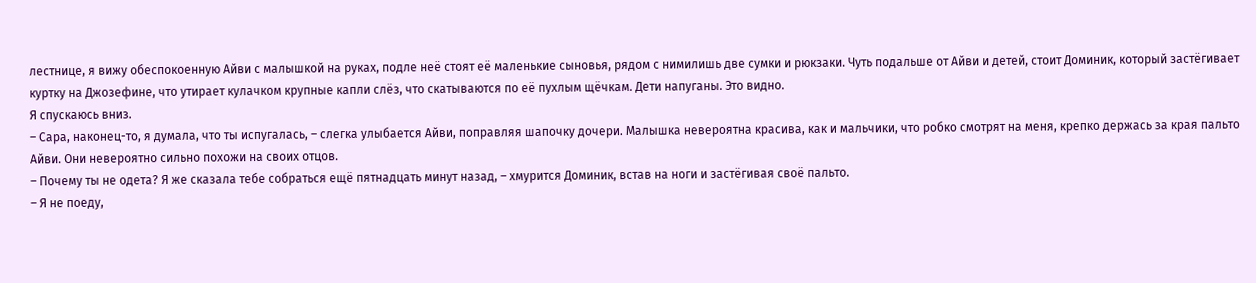лестнице, я вижу обеспокоенную Айви с малышкой на руках, подле неё стоят её маленькие сыновья, рядом с нимилишь две сумки и рюкзаки. Чуть подальше от Айви и детей, стоит Доминик, который застёгивает куртку на Джозефине, что утирает кулачком крупные капли слёз, что скатываются по её пухлым щёчкам. Дети напуганы. Это видно.
Я спускаюсь вниз.
– Сара, наконец-то, я думала, что ты испугалась, – слегка улыбается Айви, поправляя шапочку дочери. Малышка невероятна красива, как и мальчики, что робко смотрят на меня, крепко держась за края пальто Айви. Они невероятно сильно похожи на своих отцов.
– Почему ты не одета? Я же сказала тебе собраться ещё пятнадцать минут назад, – хмурится Доминик, встав на ноги и застёгивая своё пальто.
– Я не поеду,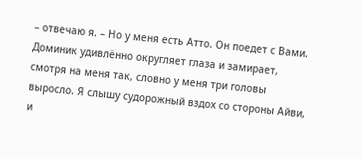– отвечаю я. – Но у меня есть Атто. Он поедет с Вами.
Доминик удивлённо округляет глаза и замирает, смотря на меня так, словно у меня три головы выросло. Я слышу судорожный вздох со стороны Айви, и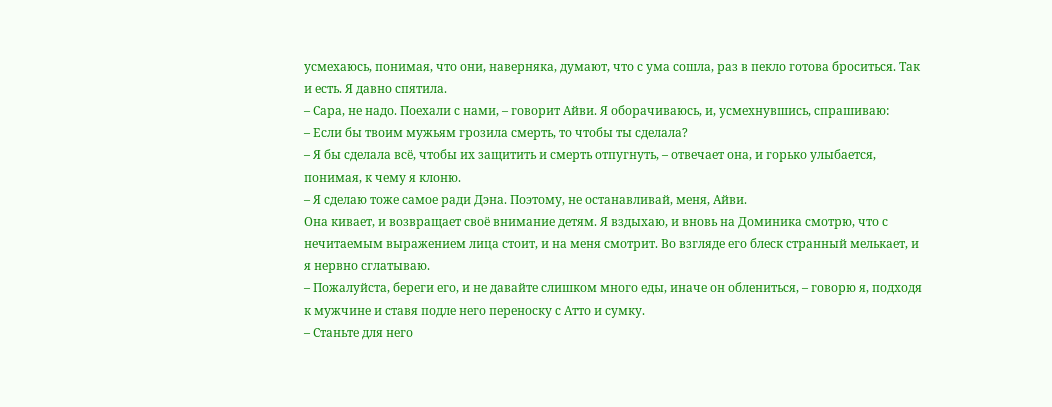усмехаюсь, понимая, что они, наверняка, думают, что с ума сошла, раз в пекло готова броситься. Так и есть. Я давно спятила.
– Сара, не надо. Поехали с нами, – говорит Айви. Я оборачиваюсь, и, усмехнувшись, спрашиваю:
– Если бы твоим мужьям грозила смерть, то чтобы ты сделала?
– Я бы сделала всё, чтобы их защитить и смерть отпугнуть, – отвечает она, и горько улыбается, понимая, к чему я клоню.
– Я сделаю тоже самое ради Дэна. Поэтому, не останавливай, меня, Айви.
Она кивает, и возвращает своё внимание детям. Я вздыхаю, и вновь на Доминика смотрю, что с нечитаемым выражением лица стоит, и на меня смотрит. Во взгляде его блеск странный мелькает, и я нервно сглатываю.
– Пожалуйста, береги его, и не давайте слишком много еды, иначе он облениться, – говорю я, подходя к мужчине и ставя подле него переноску с Атто и сумку.
– Станьте для него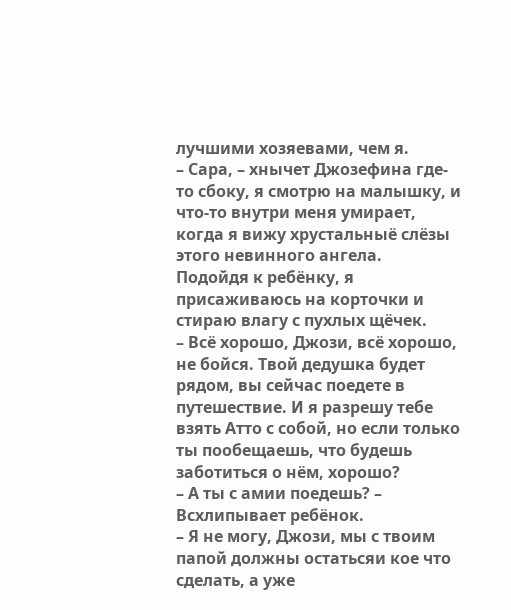лучшими хозяевами, чем я.
– Сара, – хнычет Джозефина где-то сбоку, я смотрю на малышку, и что-то внутри меня умирает, когда я вижу хрустальныё слёзы этого невинного ангела.
Подойдя к ребёнку, я присаживаюсь на корточки и стираю влагу с пухлых щёчек.
– Всё хорошо, Джози, всё хорошо, не бойся. Твой дедушка будет рядом, вы сейчас поедете в путешествие. И я разрешу тебе взять Атто с собой, но если только ты пообещаешь, что будешь заботиться о нём, хорошо?
– А ты с амии поедешь? – Всхлипывает ребёнок.
– Я не могу, Джози, мы с твоим папой должны остатьсяи кое что сделать, а уже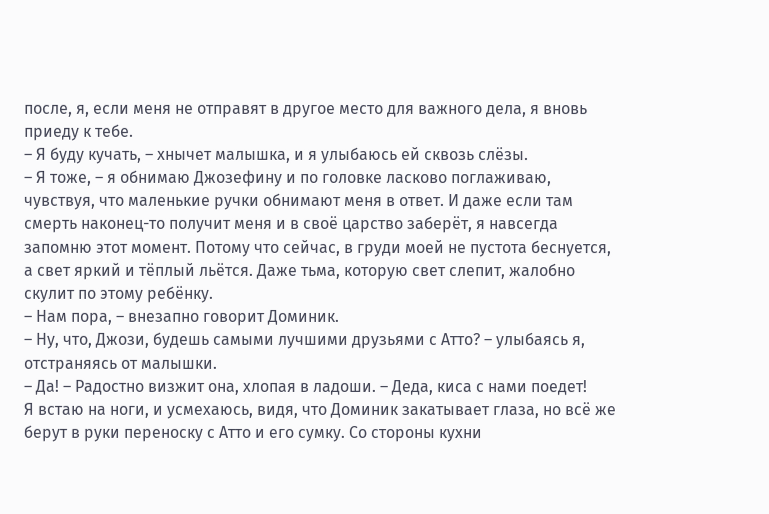после, я, если меня не отправят в другое место для важного дела, я вновь приеду к тебе.
– Я буду кучать, – хнычет малышка, и я улыбаюсь ей сквозь слёзы.
– Я тоже, – я обнимаю Джозефину и по головке ласково поглаживаю, чувствуя, что маленькие ручки обнимают меня в ответ. И даже если там смерть наконец-то получит меня и в своё царство заберёт, я навсегда запомню этот момент. Потому что сейчас, в груди моей не пустота беснуется, а свет яркий и тёплый льётся. Даже тьма, которую свет слепит, жалобно скулит по этому ребёнку.
– Нам пора, – внезапно говорит Доминик.
– Ну, что, Джози, будешь самыми лучшими друзьями с Атто? – улыбаясь я, отстраняясь от малышки.
– Да! – Радостно визжит она, хлопая в ладоши. – Деда, киса с нами поедет!
Я встаю на ноги, и усмехаюсь, видя, что Доминик закатывает глаза, но всё же берут в руки переноску с Атто и его сумку. Со стороны кухни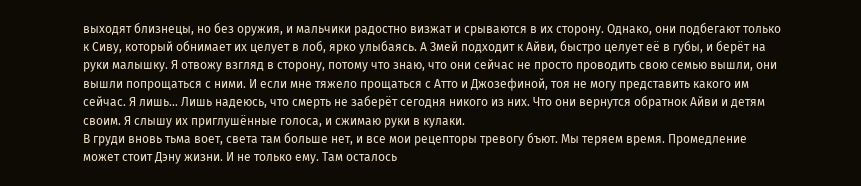выходят близнецы, но без оружия, и мальчики радостно визжат и срываются в их сторону. Однако, они подбегают только к Сиву, который обнимает их целует в лоб, ярко улыбаясь. А Змей подходит к Айви, быстро целует её в губы, и берёт на руки малышку. Я отвожу взгляд в сторону, потому что знаю, что они сейчас не просто проводить свою семью вышли, они вышли попрощаться с ними. И если мне тяжело прощаться с Атто и Джозефиной, тоя не могу представить какого им сейчас. Я лишь… Лишь надеюсь, что смерть не заберёт сегодня никого из них. Что они вернутся обратнок Айви и детям своим. Я слышу их приглушённые голоса, и сжимаю руки в кулаки.
В груди вновь тьма воет, света там больше нет, и все мои рецепторы тревогу бъют. Мы теряем время. Промедление может стоит Дэну жизни. И не только ему. Там осталось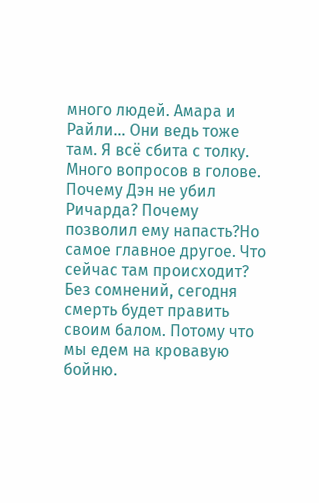много людей. Амара и Райли… Они ведь тоже там. Я всё сбита с толку. Много вопросов в голове.
Почему Дэн не убил Ричарда? Почему позволил ему напасть?Но самое главное другое. Что сейчас там происходит? Без сомнений, сегодня смерть будет править своим балом. Потому что мы едем на кровавую бойню.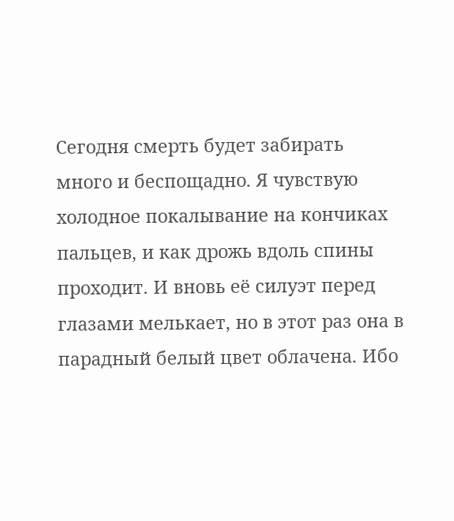Сегодня смерть будет забирать много и беспощадно. Я чувствую холодное покалывание на кончиках пальцев, и как дрожь вдоль спины проходит. И вновь её силуэт перед глазами мелькает, но в этот раз она в парадный белый цвет облачена. Ибо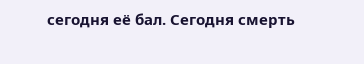сегодня её бал. Сегодня смерть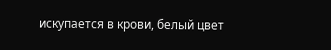искупается в крови, белый цвет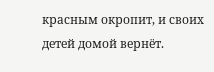красным окропит, и своих детей домой вернёт.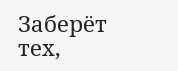Заберёт тех,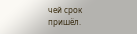чей срок пришёл.